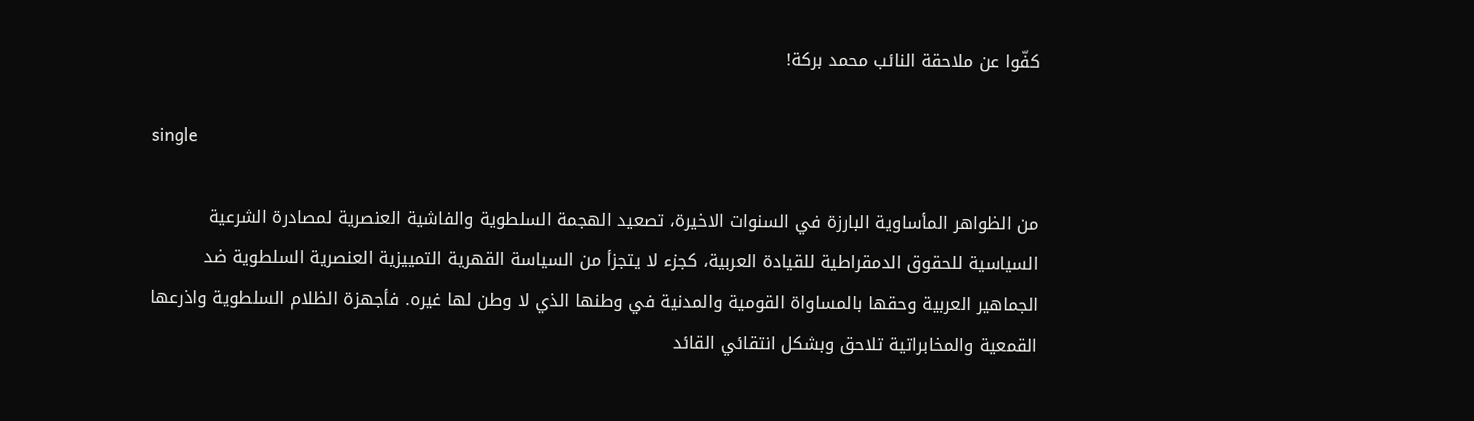كفّوا عن ملاحقة النائب محمد بركة!

single

من الظواهر المأساوية البارزة في السنوات الاخيرة، تصعيد الهجمة السلطوية والفاشية العنصرية لمصادرة الشرعية السياسية للحقوق الدمقراطية للقيادة العربية، كجزء لا يتجزأ من السياسة القهرية التمييزية العنصرية السلطوية ضد الجماهير العربية وحقها بالمساواة القومية والمدنية في وطنها الذي لا وطن لها غيره. فأجهزة الظلام السلطوية واذرعها القمعية والمخابراتية تلاحق وبشكل انتقائي القائد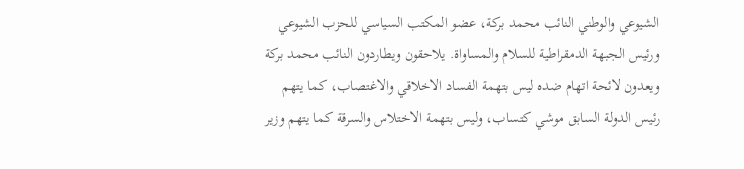الشيوعي والوطني النائب محمد بركة، عضو المكتب السياسي للحزب الشيوعي ورئيس الجبهة الدمقراطية للسلام والمساواة. يلاحقون ويطاردون النائب محمد بركة ويعدون لائحة اتهام ضده ليس بتهمة الفساد الاخلاقي والاغتصاب، كما يتهم رئيس الدولة السابق موشي كتساب، وليس بتهمة الاختلاس والسرقة كما يتهم وزير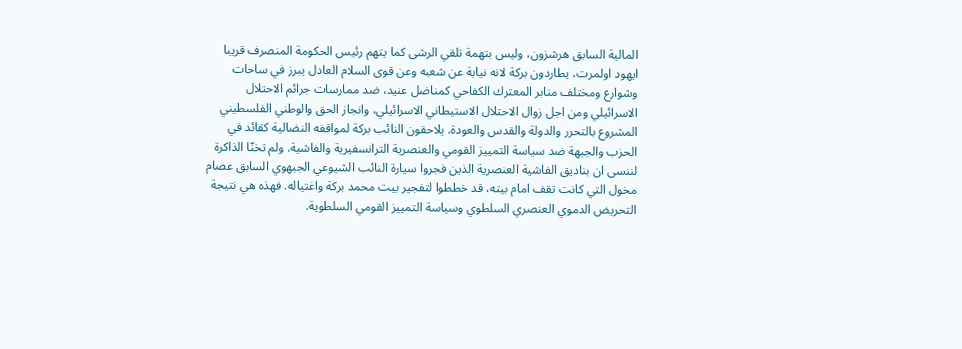المالية السابق هرشزون، وليس بتهمة تلقي الرشى كما يتهم رئيس الحكومة المنصرف قريبا ايهود اولمرت، يطاردون بركة لانه نيابة عن شعبه وعن قوى السلام العادل يبرز في ساحات وشوارع ومختلف منابر المعترك الكفاحي كمناضل عنيد، ضد ممارسات جرائم الاحتلال الاسرائيلي ومن اجل زوال الاحتلال الاستيطاني الاسرائيلي، وانجاز الحق والوطني الفلسطيني المشروع بالتحرر والدولة والقدس والعودة. يلاحقون النائب بركة لمواقفه النضالية كقائد في الحزب والجبهة ضد سياسة التمييز القومي والعنصرية الترانسفيرية والفاشية. ولم تخنّا الذاكرة لننسى ان بناديق الفاشية العنصرية الذين فجروا سيارة النائب الشيوعي الجبهوي السابق عصام مخول التي كانت تقف امام بيته، قد خططوا لتفجير بيت محمد بركة واغتياله. فهذه هي نتيجة التحريض الدموي العنصري السلطوي وسياسة التمييز القومي السلطوية.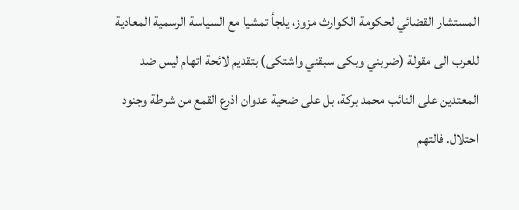المستشار القضائي لحكومة الكوارث مزوز، يلجأ تمشيا مع السياسة الرسمية المعادية للعرب الى مقولة (ضربني وبكى سبقني واشتكى) بتقديم لائحة اتهام ليس ضد المعتدين على النائب محمد بركة، بل على ضحية عدوان اذرع القمع من شرطة وجنود احتلال. فالتهم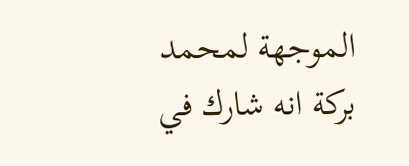الموجهة لمحمد بركة انه شارك في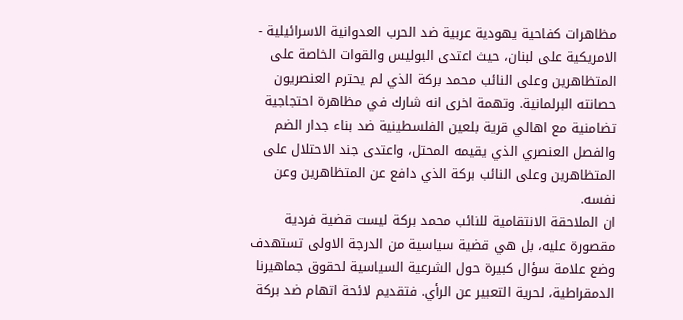مظاهرات كفاحية يهودية عربية ضد الحرب العدوانية الاسرائيلية - الامريكية على لبنان، حيث اعتدى البوليس والقوات الخاصة على المتظاهرين وعلى النائب محمد بركة الذي لم يحترم العنصريون حصانته البرلمانية. وتهمة اخرى انه شارك في مظاهرة احتجاجية تضامنية مع اهالي قرية بلعين الفلسطينية ضد بناء جدار الضم والفصل العنصري الذي يقيمه المحتل، واعتدى جند الاحتلال على المتظاهرين وعلى النائب بركة الذي دافع عن المتظاهرين وعن نفسه.
ان الملاحقة الانتقامية للنائب محمد بركة ليست قضية فردية مقصورة عليه، بل هي قضية سياسية من الدرجة الاولى تستهدف وضع علامة سؤال كبيرة حول الشرعية السياسية لحقوق جماهيرنا الدمقراطية، لحرية التعبير عن الرأي. فتقديم لائحة اتهام ضد بركة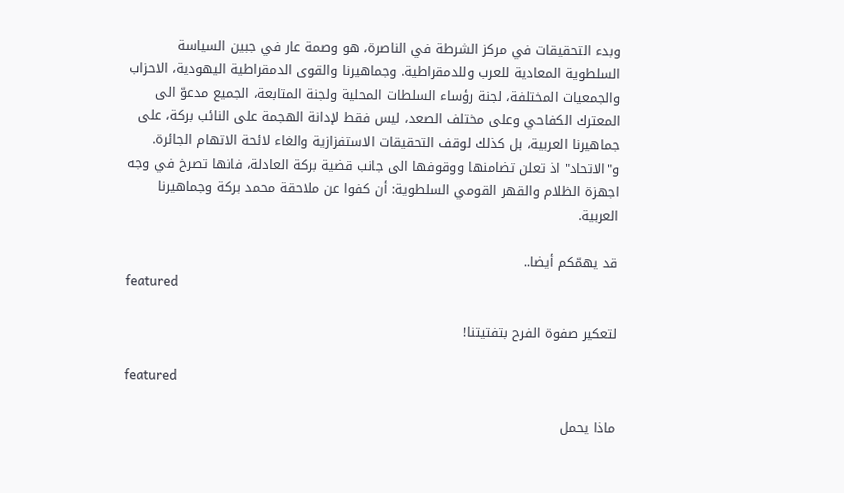وبدء التحقيقات في مركز الشرطة في الناصرة، هو وصمة عار في جبين السياسة السلطوية المعادية للعرب وللدمقراطية. وجماهيرنا والقوى الدمقراطية اليهودية، الاحزاب والجمعيات المختلفة، لجنة رؤساء السلطات المحلية ولجنة المتابعة، الجميع مدعوّ الى المعترك الكفاحي وعلى مختلف الصعد، ليس فقط لإدانة الهجمة على النائب بركة، على جماهيرنا العربية، بل كذلك لوقف التحقيقات الاستفزازية والغاء لائحة الاتهام الجائرة.
و"الاتحاد" اذ تعلن تضامنها ووقوفها الى جانب قضية بركة العادلة، فانها تصرخ في وجه اجهزة الظلام والقهر القومي السلطوية: أن كفوا عن ملاحقة محمد بركة وجماهيرنا العربية.

قد يهمّكم أيضا..
featured

لتعكير صفوة الفرح بتفتيتنا!

featured

ماذا يحمل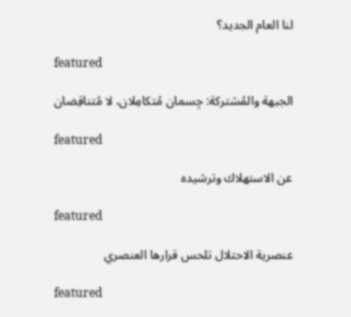لنا العام الجديد؟

featured

الجبهة والمُشتركة: جِسمان مُتكامِلان، لا مُتناقِضان

featured

عن الاستهلاك وترشيده

featured

عنصرية الاحتلال تلحس قرارها العنصري

featured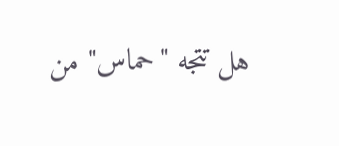هل تتجه "حماس" من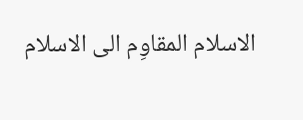الاسلام المقاوِم الى الاسلام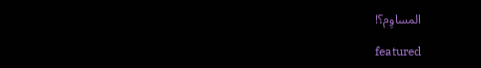المساوِم؟!

featured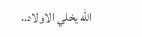الله يخلي الاولاد..